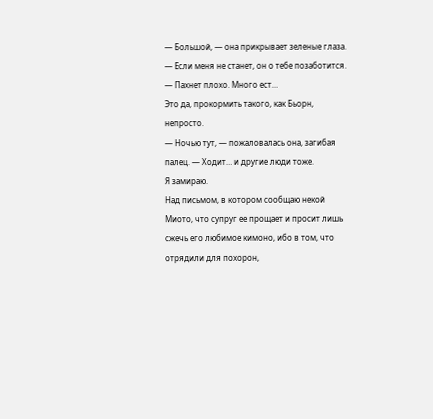— Большой, — она прикрывает зеленые глаза.
— Если меня не станет, он о тебе позаботится.
— Пахнет плохо. Много ест…
Это да, прокормить такого, как Бьорн, непросто.
— Ночью тут, — пожаловалась она, загибая палец. — Ходит… и другие люди тоже.
Я замираю.
Над письмом, в котором сообщаю некой Миото, что супруг ее прощает и просит лишь сжечь его любимое кимоно, ибо в том, что отрядили для похорон,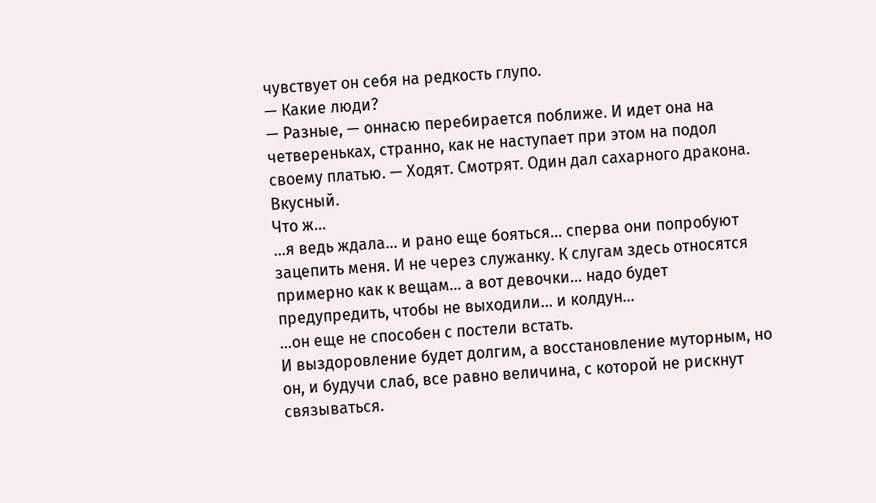чувствует он себя на редкость глупо.
— Какие люди?
— Разные, — оннасю перебирается поближе. И идет она на четвереньках, странно, как не наступает при этом на подол своему платью. — Ходят. Смотрят. Один дал сахарного дракона. Вкусный.
Что ж…
…я ведь ждала… и рано еще бояться… сперва они попробуют зацепить меня. И не через служанку. К слугам здесь относятся примерно как к вещам… а вот девочки… надо будет предупредить, чтобы не выходили… и колдун…
…он еще не способен с постели встать.
И выздоровление будет долгим, а восстановление муторным, но он, и будучи слаб, все равно величина, с которой не рискнут связываться.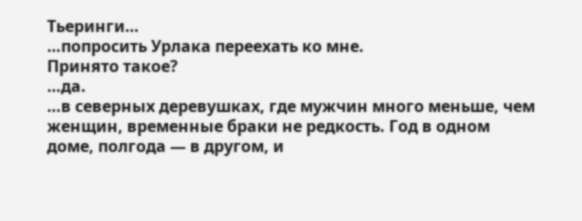Тьеринги…
…попросить Урлака переехать ко мне.
Принято такое?
…да.
…в северных деревушках, где мужчин много меньше, чем женщин, временные браки не редкость. Год в одном доме, полгода — в другом, и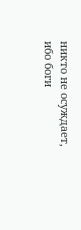никто не осуждает, ибо боги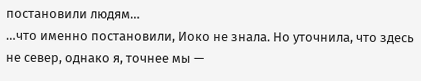постановили людям…
…что именно постановили, Иоко не знала. Но уточнила, что здесь не север, однако я, точнее мы —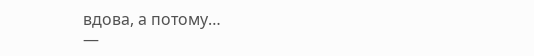вдова, а потому…
—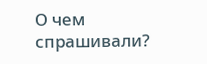О чем спрашивали?